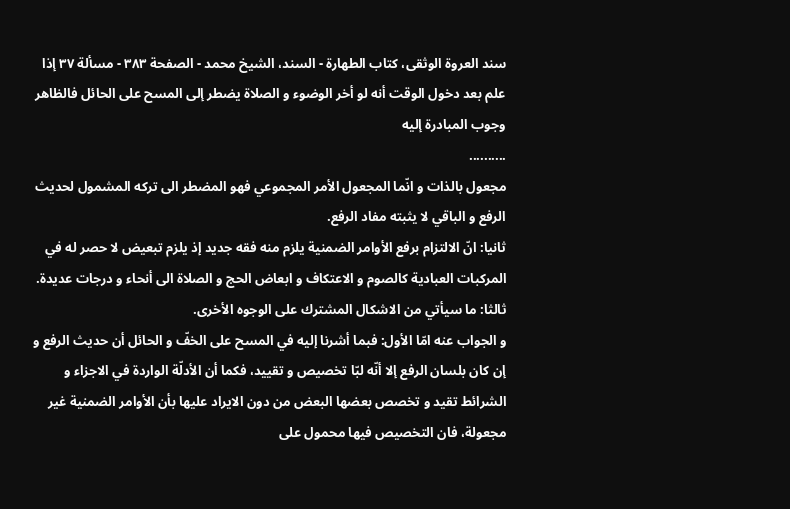سند العروة الوثقى، كتاب الطهارة - السند، الشيخ محمد - الصفحة ٣٨٣ - مسألة ٣٧ إذا علم بعد دخول الوقت أنه لو أخر الوضوء و الصلاة يضطر إلى المسح على الحائل فالظاهر وجوب المبادرة إليه
..........
مجعول بالذات و انّما المجعول الأمر المجموعي فهو المضطر الى تركه المشمول لحديث الرفع و الباقي لا يثبته مفاد الرفع.
ثانيا: انّ الالتزام برفع الأوامر الضمنية يلزم منه فقه جديد إذ يلزم تبعيض لا حصر له في المركبات العبادية كالصوم و الاعتكاف و ابعاض الحج و الصلاة الى أنحاء و درجات عديدة.
ثالثا: ما سيأتي من الاشكال المشترك على الوجوه الأخرى.
و الجواب عنه امّا الأول: فبما أشرنا إليه في المسح على الخفّ و الحائل أن حديث الرفع و إن كان بلسان الرفع إلا أنّه لبّا تخصيص و تقييد، فكما أن الأدلّة الواردة في الاجزاء و الشرائط تقيد و تخصص بعضها البعض من دون الايراد عليها بأن الأوامر الضمنية غير مجعولة، فان التخصيص فيها محمول على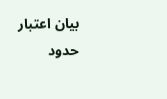بيان اعتبار حدود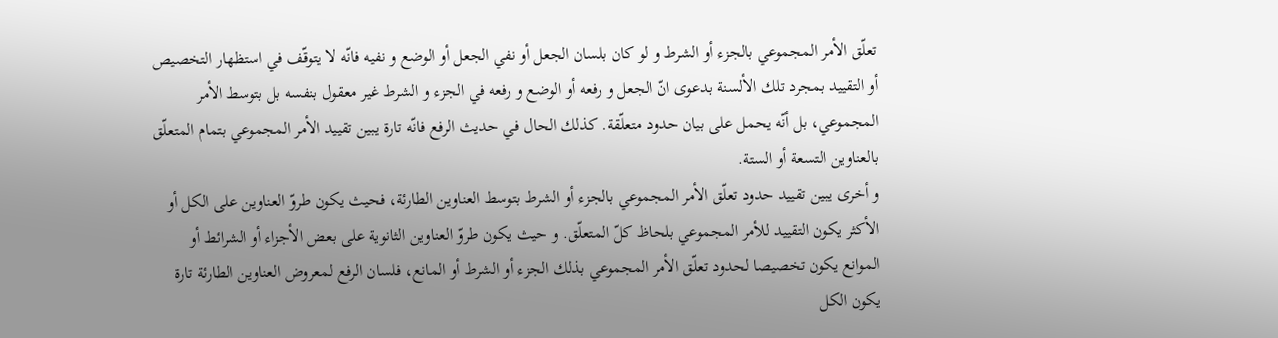تعلّق الأمر المجموعي بالجزء أو الشرط و لو كان بلسان الجعل أو نفي الجعل أو الوضع و نفيه فانّه لا يتوقّف في استظهار التخصيص أو التقييد بمجرد تلك الألسنة بدعوى انّ الجعل و رفعه أو الوضع و رفعه في الجزء و الشرط غير معقول بنفسه بل بتوسط الأمر المجموعي، بل أنّه يحمل على بيان حدود متعلّقة. كذلك الحال في حديث الرفع فانّه تارة يبين تقييد الأمر المجموعي بتمام المتعلّق بالعناوين التسعة أو الستة.
و أخرى يبين تقييد حدود تعلّق الأمر المجموعي بالجزء أو الشرط بتوسط العناوين الطارئة، فحيث يكون طروّ العناوين على الكل أو الأكثر يكون التقييد للأمر المجموعي بلحاظ كلّ المتعلّق. و حيث يكون طروّ العناوين الثانوية على بعض الأجزاء أو الشرائط أو الموانع يكون تخصيصا لحدود تعلّق الأمر المجموعي بذلك الجزء أو الشرط أو المانع، فلسان الرفع لمعروض العناوين الطارئة تارة يكون الكل